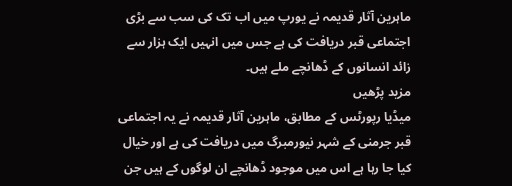ماہرین آثار قدیمہ نے یورپ میں اب تک کی سب سے بڑی اجتماعی قبر دریافت کی ہے جس میں انہیں ایک ہزار سے زائد انسانوں کے ڈھانچے ملے ہیں۔
مزید پڑھیں
میڈیا رپورٹس کے مطابق، ماہرین آثار قدیمہ نے یہ اجتماعی قبر جرمنی کے شہر نیورمبرگ میں دریافت کی ہے اور خیال کیا جا رہا ہے اس میں موجود ڈھانچے ان لوگوں کے ہیں جن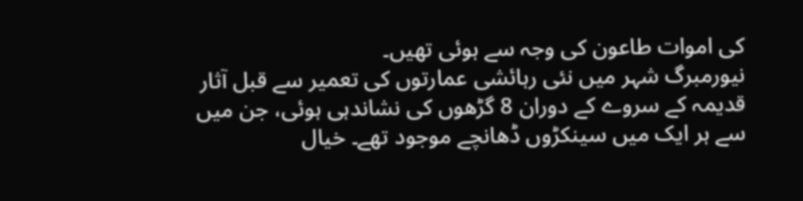کی اموات طاعون کی وجہ سے ہوئی تھیں۔
نیورمبرگ شہر میں نئی رہائشی عمارتوں کی تعمیر سے قبل آثار قدیمہ کے سروے کے دوران 8 گڑھوں کی نشاندہی ہوئی، جن میں سے ہر ایک میں سینکڑوں ڈھانچے موجود تھے۔ خیال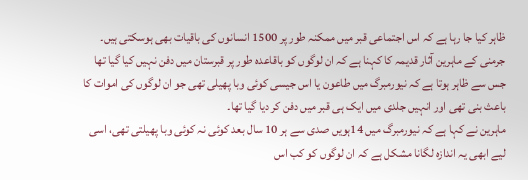ظاہر کیا جا رہا ہے کہ اس اجتماعی قبر میں ممکنہ طور پر 1500 انسانوں کی باقیات بھی ہوسکتی ہیں۔
جرمنی کے ماہرین آثار قدیمہ کا کہنا ہے کہ ان لوگوں کو باقاعدہ طور پر قبرستان میں دفن نہیں کیا گیا تھا جس سے ظاہر ہوتا ہے کہ نیورمبرگ میں طاعون یا اس جیسی کوئی وبا پھیلی تھی جو ان لوگوں کی اموات کا باعث بنی تھی اور انہیں جلدی میں ایک ہی قبر میں دفن کر دیا گیا تھا۔
ماہرین نے کہا ہے کہ نیورمبرگ میں 14ہویں صدی سے ہر 10 سال بعد کوئی نہ کوئی وبا پھیلتی تھی، اسی لیے ابھی یہ اندازہ لگانا مشکل ہے کہ ان لوگوں کو کب اس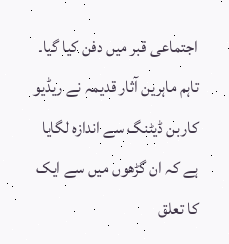اجتماعی قبر میں دفن کیا گیا۔
تاہم ماہرین آثار قدیمہ نے ریڈیو کاربن ڈیٹنگ سے اندازہ لگایا ہے کہ ان گڑھوں میں سے ایک کا تعلق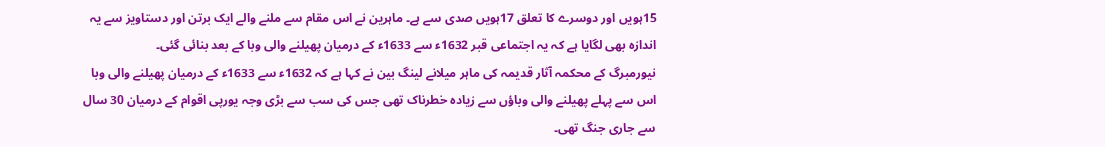15ہویں اور دوسرے کا تعلق 17ہویں صدی سے ہے۔ ماہرین نے اس مقام سے ملنے والے ایک برتن اور دستاویز سے یہ اندازہ بھی لگایا ہے کہ یہ اجتماعی قبر 1632ء سے 1633ء کے درمیان پھیلنے والی وبا کے بعد بنائی گئی۔
نیورمبرگ کے محکمہ آثار قدیمہ کی ماہر میلانے لینگ بین نے کہا ہے کہ 1632ء سے 1633ء کے درمیان پھیلنے والی وبا اس سے پہلے پھیلنے والی وباؤں سے زیادہ خطرناک تھی جس کی سب سے بڑی وجہ یورپی اقوام کے درمیان 30 سال سے جاری جنگ تھی۔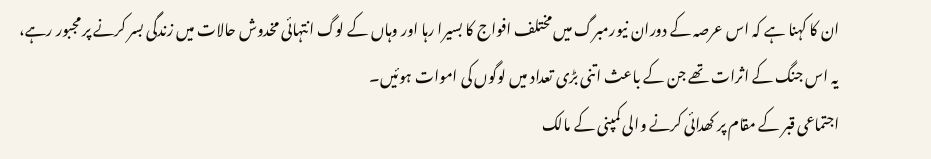ان کا کہنا ہے کہ اس عرصہ کے دوران نیورمبرگ میں مختلف افواج کا بسیرا رہا اور وہاں کے لوگ انتہائی مخدوش حالات میں زندگی بسر کرنے پر مجبور رہے، یہ اس جنگ کے اثرات تھے جن کے باعث اتنی بڑی تعداد میں لوگوں کی اموات ہوئیں۔
اجتماعی قبر کے مقام پر کھدائی کرنے والی کمپنی کے مالک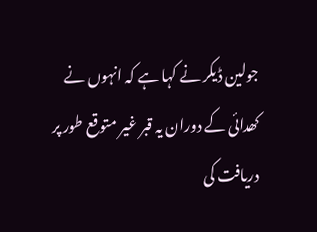جولین ڈیکر نے کہا ہے کہ انہوں نے کھدائی کے دوران یہ قبر غیر متوقع طور پر دریافت کی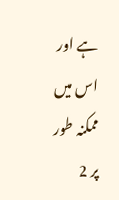ہے اور اس میں ممکنہ طور پر 2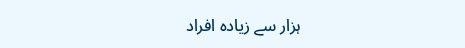ہزار سے زیادہ افراد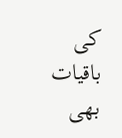کی باقیات بھی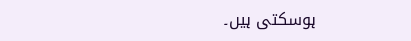ہوسکتی ہیں۔